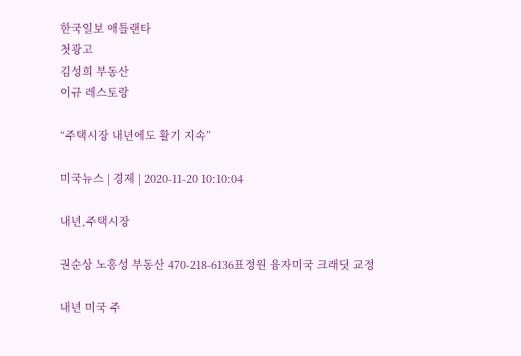한국일보 애틀랜타
첫광고
김성희 부동산
이규 레스토랑

“주택시장 내년에도 활기 지속”

미국뉴스 | 경제 | 2020-11-20 10:10:04

내년,주택시장

권순상 노흥성 부동산 470-218-6136표정원 융자미국 크래딧 교정

내년 미국 주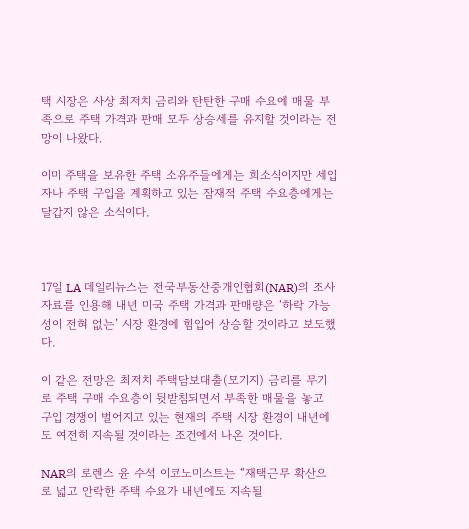택 시장은 사상 최저치 금리와 탄탄한 구매 수요에 매물 부족으로 주택 가격과 판매 모두 상승세를 유지할 것이라는 전망이 나왔다.

이미 주택을 보유한 주택 소유주들에게는 희소식이지만 세입자나 주택 구입을 계획하고 있는 잠재적 주택 수요층에게는 달갑지 않은 소식이다.



17일 LA 데일리뉴스는 전국부동산중개인협회(NAR)의 조사 자료를 인용해 내년 미국 주택 가격과 판매량은 ‘하락 가능성이 전혀 없는’ 시장 환경에 힘입어 상승할 것이라고 보도했다.

이 같은 전망은 최저치 주택담보대출(모기지) 금리를 무기로 주택 구매 수요층이 뒷받침되면서 부족한 매물을 놓고 구입 경쟁이 벌어지고 있는 현재의 주택 시장 환경이 내년에도 여전히 지속될 것이라는 조건에서 나온 것이다.

NAR의 로렌스 윤 수석 이코노미스트는 “재택근무 확산으로 넓고 안락한 주택 수요가 내년에도 지속될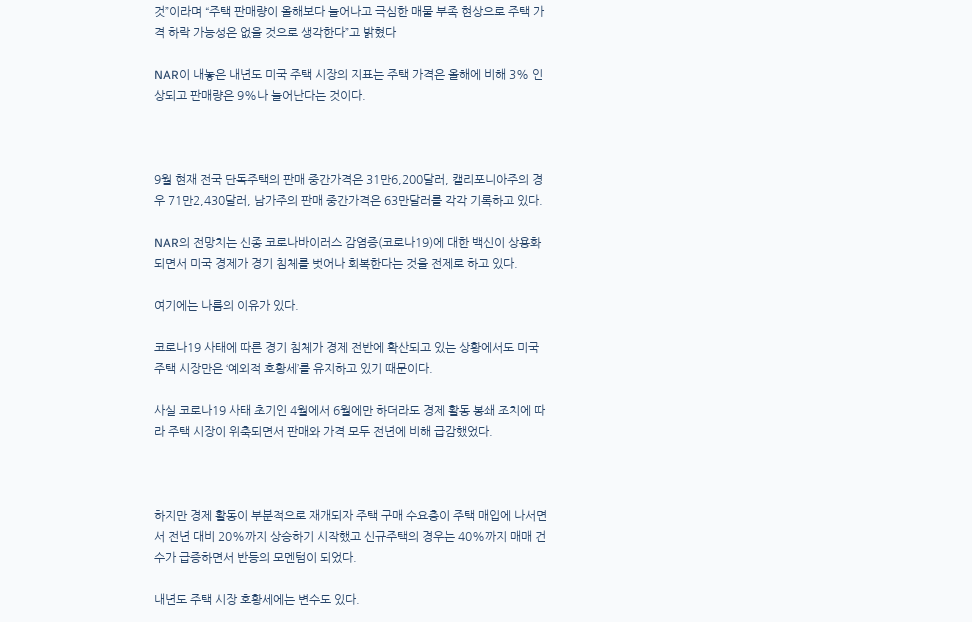것”이라며 “주택 판매량이 올해보다 늘어나고 극심한 매물 부족 현상으로 주택 가격 하락 가능성은 없을 것으로 생각한다”고 밝혔다

NAR이 내놓은 내년도 미국 주택 시장의 지표는 주택 가격은 올해에 비해 3% 인상되고 판매량은 9%나 늘어난다는 것이다.



9월 현재 전국 단독주택의 판매 중간가격은 31만6,200달러, 캘리포니아주의 경우 71만2,430달러, 남가주의 판매 중간가격은 63만달러를 각각 기록하고 있다.

NAR의 전망치는 신종 코로나바이러스 감염증(코로나19)에 대한 백신이 상용화되면서 미국 경제가 경기 침체를 벗어나 회복한다는 것을 전제로 하고 있다.

여기에는 나름의 이유가 있다.

코로나19 사태에 따른 경기 침체가 경제 전반에 확산되고 있는 상황에서도 미국 주택 시장만은 ‘예외적 호황세’를 유지하고 있기 때문이다.

사실 코로나19 사태 초기인 4월에서 6월에만 하더라도 경제 활동 봉쇄 조치에 따라 주택 시장이 위축되면서 판매와 가격 모두 전년에 비해 급감했었다.



하지만 경제 활동이 부분적으로 재개되자 주택 구매 수요층이 주택 매입에 나서면서 전년 대비 20%까지 상승하기 시작했고 신규주택의 경우는 40%까지 매매 건수가 급증하면서 반등의 모멘텀이 되었다.

내년도 주택 시장 호황세에는 변수도 있다.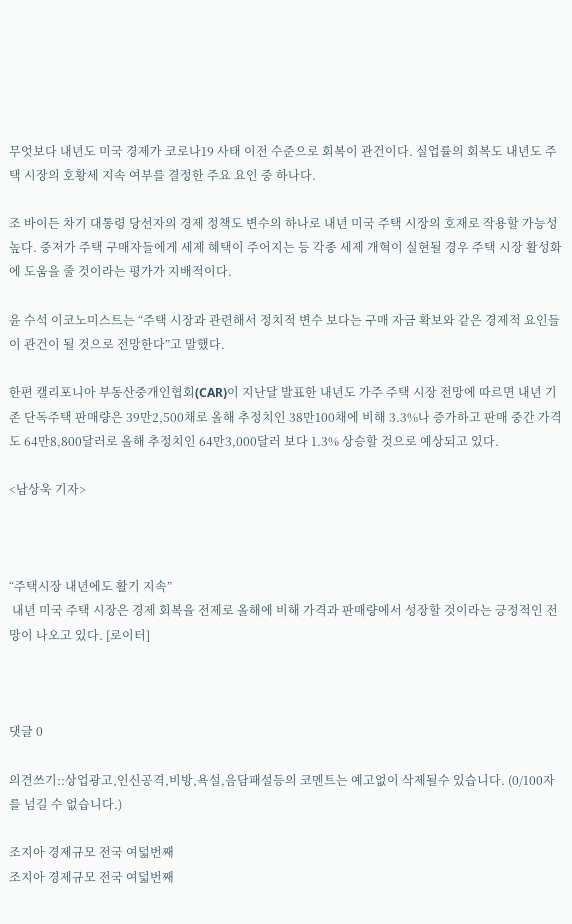무엇보다 내년도 미국 경제가 코로나19 사태 이전 수준으로 회복이 관건이다. 실업률의 회복도 내년도 주택 시장의 호황세 지속 여부를 결정한 주요 요인 중 하나다.

조 바이든 차기 대통령 당선자의 경제 정책도 변수의 하나로 내년 미국 주택 시장의 호재로 작용할 가능성 높다. 중저가 주택 구매자들에게 세제 혜택이 주어지는 등 각종 세제 개혁이 실현될 경우 주택 시장 활성화에 도움을 줄 것이라는 평가가 지배적이다.

윤 수석 이코노미스트는 “주택 시장과 관련해서 정치적 변수 보다는 구매 자금 확보와 같은 경제적 요인들이 관건이 될 것으로 전망한다”고 말했다.

한편 캘리포니아 부동산중개인협회(CAR)이 지난달 발표한 내년도 가주 주택 시장 전망에 따르면 내년 기존 단독주택 판매량은 39만2,500채로 올해 추정치인 38만100채에 비해 3.3%나 증가하고 판매 중간 가격도 64만8,800달러로 올해 추정치인 64만3,000달러 보다 1.3% 상승할 것으로 예상되고 있다.

<남상욱 기자>



“주택시장 내년에도 활기 지속”
 내년 미국 주택 시장은 경제 회복을 전제로 올해에 비해 가격과 판매량에서 성장할 것이라는 긍정적인 전망이 나오고 있다. [로이터]



댓글 0

의견쓰기::상업광고,인신공격,비방,욕설,음담패설등의 코멘트는 예고없이 삭제될수 있습니다. (0/100자를 넘길 수 없습니다.)

조지아 경제규모 전국 여덟번째
조지아 경제규모 전국 여덟번째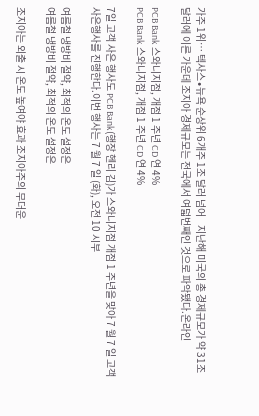가주 1위… 텍사스∙뉴욕 순상위 6개주 1조 달러 넘어    지난해 미국의 총 경제규모가 약 31조달러에 이른 가운데 조지아 경제규모는 전국에서 여덟번째인 것으로 파악됐다.온라인

PCB Bank 스와니지점, 개점 1 주년 CD 연 4%
PCB Bank 스와니지점, 개점 1 주년 CD 연 4%

7일 고객 사은 행사도 PCB Bank(행장 헨리 김)가 스와니지점 개점 1 주년을 맞아 7 월 7 일 고객 사은행사를 진행한다.이번 행사는 7 월 7 일 (화), 오전 10 시부

여름철 냉방비 절약, 최적의 온도 설정은
여름철 냉방비 절약, 최적의 온도 설정은

조지아는 외출 시 온도 높여야 효과 조지아주의 무더운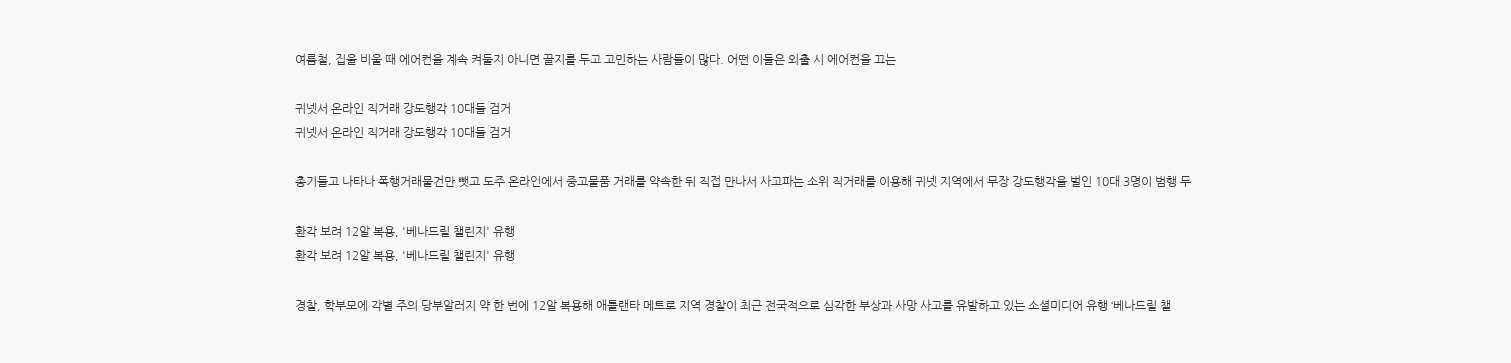여름철, 집을 비울 때 에어컨을 계속 켜둘지 아니면 끌지를 두고 고민하는 사람들이 많다. 어떤 이들은 외출 시 에어컨을 끄는

귀넷서 온라인 직거래 강도행각 10대들 검거
귀넷서 온라인 직거래 강도행각 10대들 검거

총기들고 나타나 폭행거래물건만 뺏고 도주 온라인에서 중고물품 거래를 약속한 뒤 직접 만나서 사고파는 소위 직거래를 이용해 귀넷 지역에서 무장 강도행각을 벌인 10대 3명이 범행 두

환각 보려 12알 복용, '베나드릴 챌린지' 유행
환각 보려 12알 복용, '베나드릴 챌린지' 유행

경찰, 학부모에 각별 주의 당부알러지 약 한 번에 12알 복용해 애틀랜타 메트로 지역 경찰이 최근 전국적으로 심각한 부상과 사망 사고를 유발하고 있는 소셜미디어 유행 ‘베나드릴 챌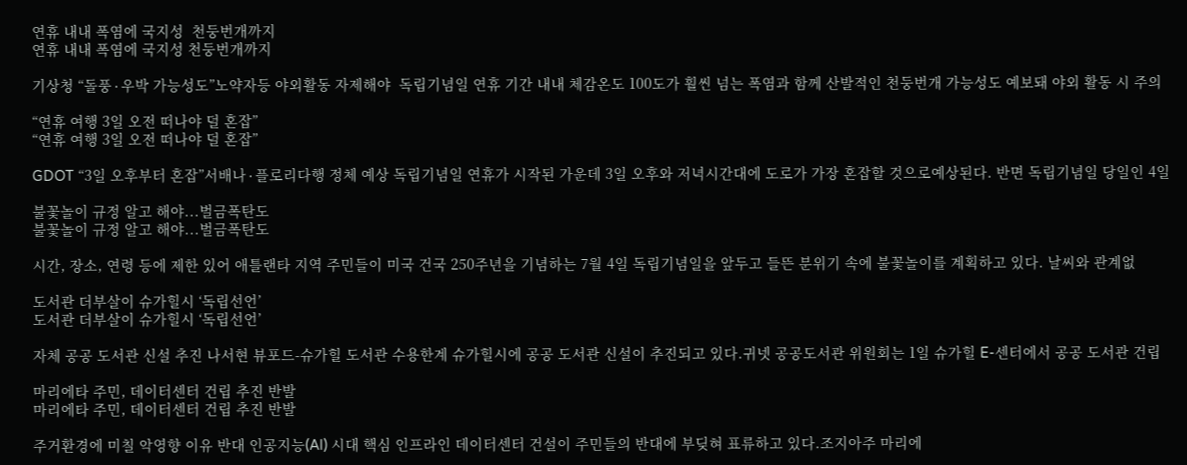연휴 내내 폭염에 국지성  천둥번개까지
연휴 내내 폭염에 국지성 천둥번개까지

기상청 “돌풍∙우박 가능성도”노약자등 야외활동 자제해야  독립기념일 연휴 기간 내내 체감온도 100도가 훨씬 넘는 폭염과 함께 산발적인 천둥번개 가능성도 예보돼 야외 활동 시 주의

“연휴 여행 3일 오전 떠나야 덜 혼잡”
“연휴 여행 3일 오전 떠나야 덜 혼잡”

GDOT “3일 오후부터 혼잡”서배나∙플로리다행 정체 예상 독립기념일 연휴가 시작된 가운데 3일 오후와 저녁시간대에 도로가 가장 혼잡할 것으로예상된다. 반면 독립기념일 당일인 4일

불꽃놀이 규정 알고 해야...벌금폭탄도
불꽃놀이 규정 알고 해야...벌금폭탄도

시간, 장소, 연령 등에 제한 있어 애틀랜타 지역 주민들이 미국 건국 250주년을 기념하는 7월 4일 독립기념일을 앞두고 들뜬 분위기 속에 불꽃놀이를 계획하고 있다. 날씨와 관계없

도서관 더부살이 슈가힐시 ‘독립선언’
도서관 더부살이 슈가힐시 ‘독립선언’

자체 공공 도서관 신설 추진 나서현 뷰포드-슈가힐 도서관 수용한계 슈가힐시에 공공 도서관 신설이 추진되고 있다.귀넷 공공도서관 위원회는 1일 슈가힐 E-센터에서 공공 도서관 건립

마리에타 주민, 데이터센터 건립 추진 반발
마리에타 주민, 데이터센터 건립 추진 반발

주거환경에 미칠 악영향 이유 반대 인공지능(AI) 시대 핵심 인프라인 데이터센터 건설이 주민들의 반대에 부딪혀 표류하고 있다.조지아주 마리에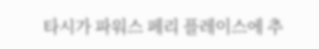타시가 파워스 페리 플레이스에 추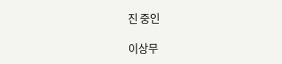진 중인

이상무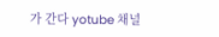가 간다 yotube 채널